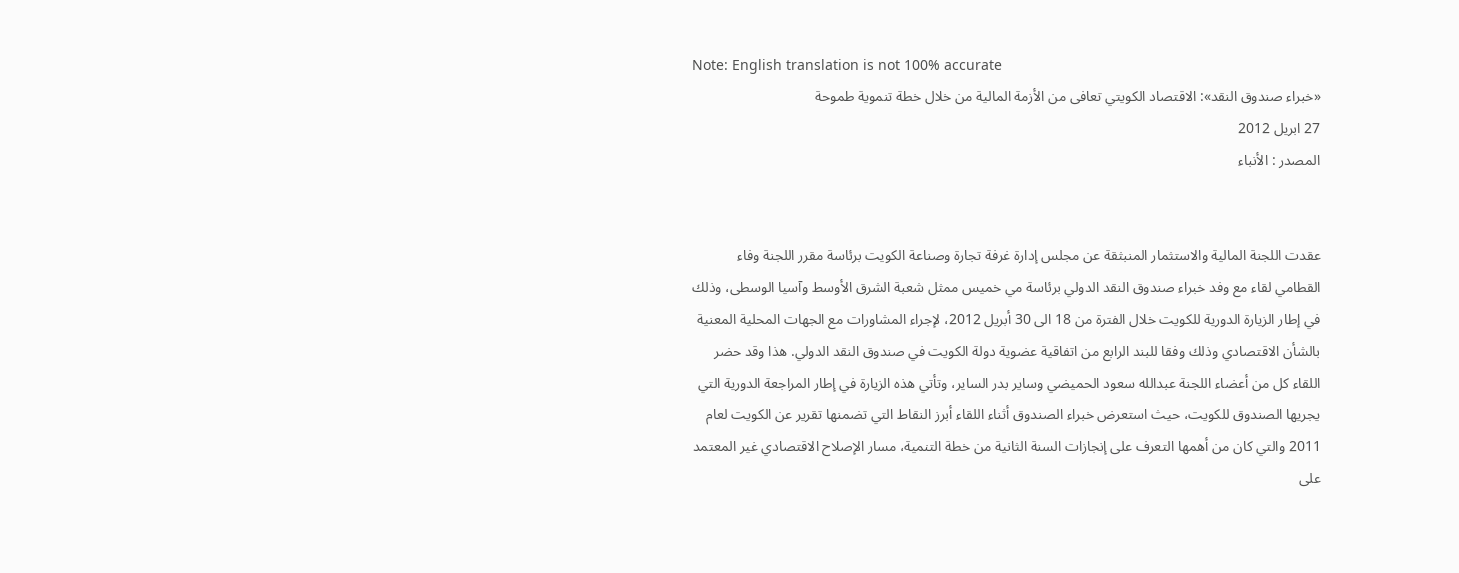Note: English translation is not 100% accurate
«خبراء صندوق النقد»: الاقتصاد الكويتي تعافى من الأزمة المالية من خلال خطة تنموية طموحة
27 ابريل 2012
المصدر : الأنباء


عقدت اللجنة المالية والاستثمار المنبثقة عن مجلس إدارة غرفة تجارة وصناعة الكويت برئاسة مقرر اللجنة وفاء القطامي لقاء مع وفد خبراء صندوق النقد الدولي برئاسة مي خميس ممثل شعبة الشرق الأوسط وآسيا الوسطى، وذلك في إطار الزيارة الدورية للكويت خلال الفترة من 18 الى 30 أبريل 2012، لإجراء المشاورات مع الجهات المحلية المعنية بالشأن الاقتصادي وذلك وفقا للبند الرابع من اتفاقية عضوية دولة الكويت في صندوق النقد الدولي. هذا وقد حضر اللقاء كل من أعضاء اللجنة عبدالله سعود الحميضي وساير بدر الساير، وتأتي هذه الزيارة في إطار المراجعة الدورية التي يجريها الصندوق للكويت، حيث استعرض خبراء الصندوق أثناء اللقاء أبرز النقاط التي تضمنها تقرير عن الكويت لعام 2011 والتي كان من أهمها التعرف على إنجازات السنة الثانية من خطة التنمية، مسار الإصلاح الاقتصادي غير المعتمد على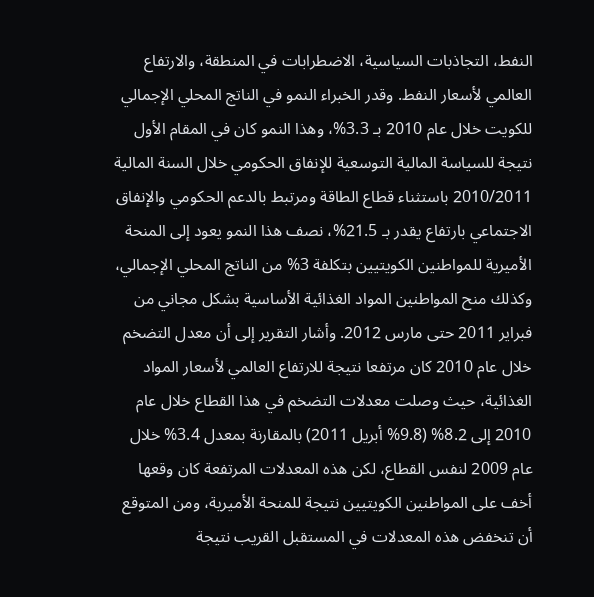النفط، التجاذبات السياسية، الاضطرابات في المنطقة، والارتفاع العالمي لأسعار النفط. وقدر الخبراء النمو في الناتج المحلي الإجمالي للكويت خلال عام 2010 بـ 3.3%، وهذا النمو كان في المقام الأول نتيجة للسياسة المالية التوسعية للإنفاق الحكومي خلال السنة المالية 2010/2011 باستثناء قطاع الطاقة ومرتبط بالدعم الحكومي والإنفاق الاجتماعي بارتفاع يقدر بـ 21.5%، نصف هذا النمو يعود إلى المنحة الأميرية للمواطنين الكويتيين بتكلفة 3% من الناتج المحلي الإجمالي، وكذلك منح المواطنين المواد الغذائية الأساسية بشكل مجاني من فبراير 2011 حتى مارس 2012. وأشار التقرير إلى أن معدل التضخم خلال عام 2010 كان مرتفعا نتيجة للارتفاع العالمي لأسعار المواد الغذائية، حيث وصلت معدلات التضخم في هذا القطاع خلال عام 2010 إلى 8.2% (9.8% أبريل 2011) بالمقارنة بمعدل 3.4% خلال عام 2009 لنفس القطاع، لكن هذه المعدلات المرتفعة كان وقعها أخف على المواطنين الكويتيين نتيجة للمنحة الأميرية، ومن المتوقع أن تنخفض هذه المعدلات في المستقبل القريب نتيجة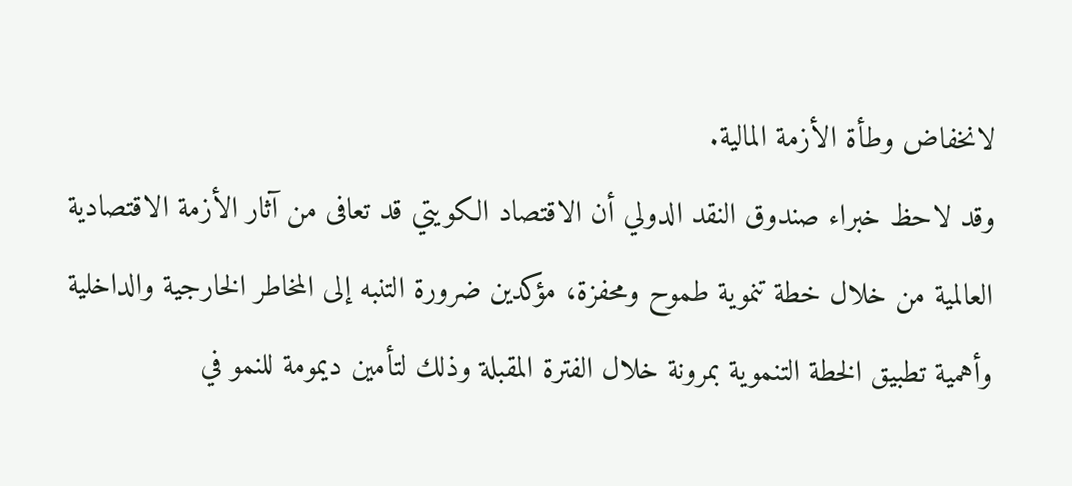لانخفاض وطأة الأزمة المالية.
وقد لاحظ خبراء صندوق النقد الدولي أن الاقتصاد الكويتي قد تعافى من آثار الأزمة الاقتصادية العالمية من خلال خطة تنموية طموح ومحفزة، مؤكدين ضرورة التنبه إلى المخاطر الخارجية والداخلية وأهمية تطبيق الخطة التنموية بمرونة خلال الفترة المقبلة وذلك لتأمين ديمومة للنمو في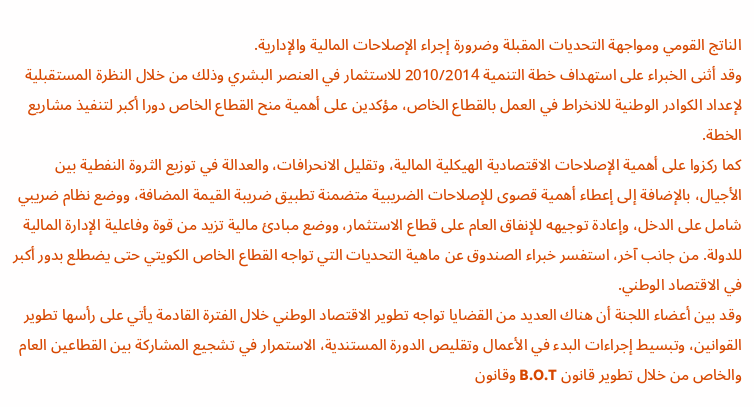الناتج القومي ومواجهة التحديات المقبلة وضرورة إجراء الإصلاحات المالية والإدارية.
وقد أثنى الخبراء على استهداف خطة التنمية 2010/2014 للاستثمار في العنصر البشري وذلك من خلال النظرة المستقبلية لإعداد الكوادر الوطنية للانخراط في العمل بالقطاع الخاص، مؤكدين على أهمية منح القطاع الخاص دورا أكبر لتنفيذ مشاريع الخطة.
كما ركزوا على أهمية الإصلاحات الاقتصادية الهيكلية المالية، وتقليل الانحرافات، والعدالة في توزيع الثروة النفطية بين الأجيال، بالإضافة إلى إعطاء أهمية قصوى للإصلاحات الضريبية متضمنة تطبيق ضريبة القيمة المضافة، ووضع نظام ضريبي شامل على الدخل، وإعادة توجيهه للإنفاق العام على قطاع الاستثمار، ووضع مبادئ مالية تزيد من قوة وفاعلية الإدارة المالية للدولة. من جانب آخر، استفسر خبراء الصندوق عن ماهية التحديات التي تواجه القطاع الخاص الكويتي حتى يضطلع بدور أكبر في الاقتصاد الوطني.
وقد بين أعضاء اللجنة أن هناك العديد من القضايا تواجه تطوير الاقتصاد الوطني خلال الفترة القادمة يأتي على رأسها تطوير القوانين، وتبسيط إجراءات البدء في الأعمال وتقليص الدورة المستندية، الاستمرار في تشجيع المشاركة بين القطاعين العام والخاص من خلال تطوير قانون B.O.T وقانون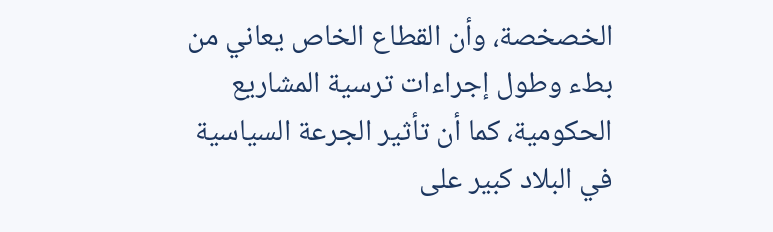الخصخصة، وأن القطاع الخاص يعاني من بطء وطول إجراءات ترسية المشاريع الحكومية، كما أن تأثير الجرعة السياسية في البلاد كبير على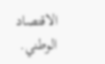الاقتصاد الوطني.